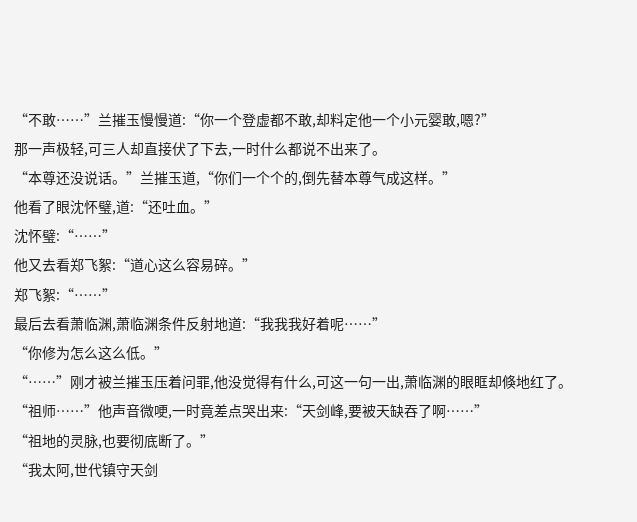“不敢……”兰摧玉慢慢道:“你一个登虚都不敢,却料定他一个小元婴敢,嗯?”
那一声极轻,可三人却直接伏了下去,一时什么都说不出来了。
“本尊还没说话。”兰摧玉道,“你们一个个的,倒先替本尊气成这样。”
他看了眼沈怀璧,道:“还吐血。”
沈怀璧:“……”
他又去看郑飞絮:“道心这么容易碎。”
郑飞絮:“……”
最后去看萧临渊,萧临渊条件反射地道:“我我我好着呢……”
“你修为怎么这么低。”
“……”刚才被兰摧玉压着问罪,他没觉得有什么,可这一句一出,萧临渊的眼眶却倏地红了。
“祖师……”他声音微哽,一时竟差点哭出来:“天剑峰,要被天缺吞了啊……”
“祖地的灵脉,也要彻底断了。”
“我太阿,世代镇守天剑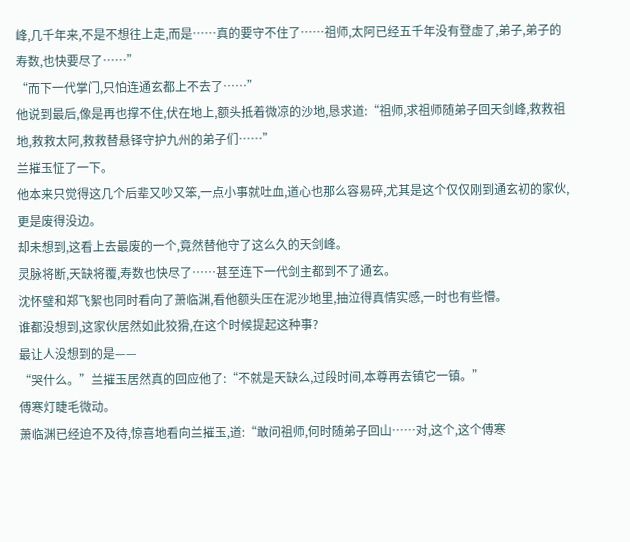峰,几千年来,不是不想往上走,而是……真的要守不住了……祖师,太阿已经五千年没有登虚了,弟子,弟子的寿数,也快要尽了……”
“而下一代掌门,只怕连通玄都上不去了……”
他说到最后,像是再也撑不住,伏在地上,额头抵着微凉的沙地,恳求道:“祖师,求祖师随弟子回天剑峰,救救祖地,救救太阿,救救替悬铎守护九州的弟子们……”
兰摧玉怔了一下。
他本来只觉得这几个后辈又吵又笨,一点小事就吐血,道心也那么容易碎,尤其是这个仅仅刚到通玄初的家伙,更是废得没边。
却未想到,这看上去最废的一个,竟然替他守了这么久的天剑峰。
灵脉将断,天缺将覆,寿数也快尽了……甚至连下一代剑主都到不了通玄。
沈怀璧和郑飞絮也同时看向了萧临渊,看他额头压在泥沙地里,抽泣得真情实感,一时也有些懵。
谁都没想到,这家伙居然如此狡猾,在这个时候提起这种事?
最让人没想到的是——
“哭什么。”兰摧玉居然真的回应他了:“不就是天缺么,过段时间,本尊再去镇它一镇。”
傅寒灯睫毛微动。
萧临渊已经迫不及待,惊喜地看向兰摧玉,道:“敢问祖师,何时随弟子回山……对,这个,这个傅寒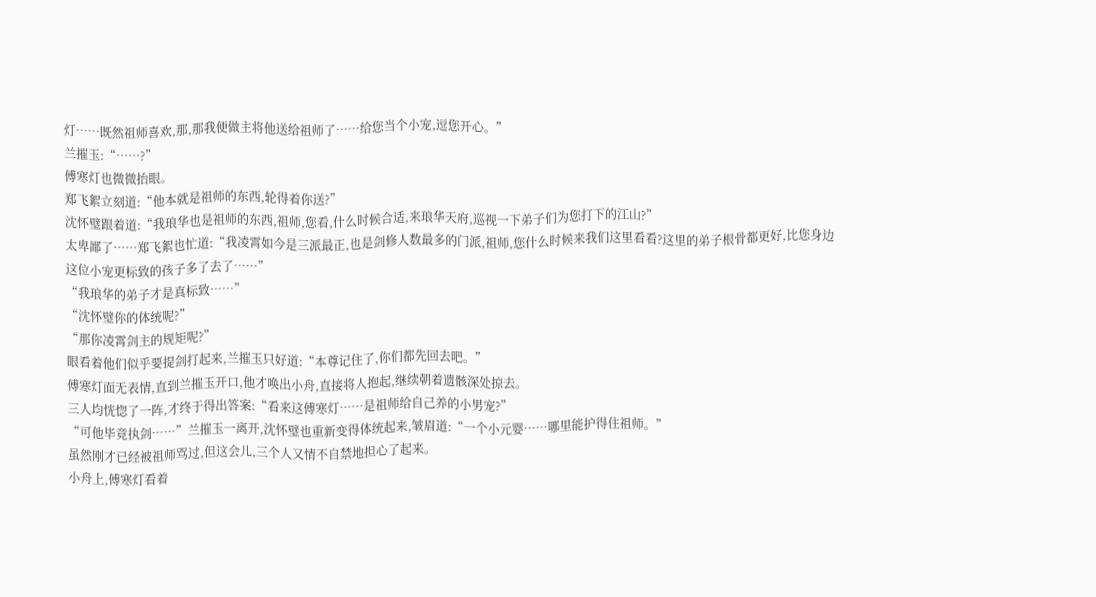灯……既然祖师喜欢,那,那我便做主将他送给祖师了……给您当个小宠,逗您开心。”
兰摧玉:“……?”
傅寒灯也微微抬眼。
郑飞絮立刻道:“他本就是祖师的东西,轮得着你送?”
沈怀璧跟着道:“我琅华也是祖师的东西,祖师,您看,什么时候合适,来琅华天府,巡视一下弟子们为您打下的江山?”
太卑鄙了……郑飞絮也忙道:“我凌霄如今是三派最正,也是剑修人数最多的门派,祖师,您什么时候来我们这里看看?这里的弟子根骨都更好,比您身边这位小宠更标致的孩子多了去了……”
“我琅华的弟子才是真标致……”
“沈怀璧你的体统呢?”
“那你凌霄剑主的规矩呢?”
眼看着他们似乎要提剑打起来,兰摧玉只好道:“本尊记住了,你们都先回去吧。”
傅寒灯面无表情,直到兰摧玉开口,他才唤出小舟,直接将人抱起,继续朝着遗骸深处掠去。
三人均恍惚了一阵,才终于得出答案:“看来这傅寒灯……是祖师给自己养的小男宠?”
“可他毕竟执剑……”兰摧玉一离开,沈怀璧也重新变得体统起来,皱眉道:“一个小元婴……哪里能护得住祖师。”
虽然刚才已经被祖师骂过,但这会儿,三个人又情不自禁地担心了起来。
小舟上,傅寒灯看着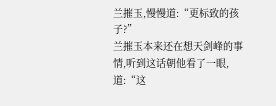兰摧玉,慢慢道:“更标致的孩子?”
兰摧玉本来还在想天剑峰的事情,听到这话朝他看了一眼,道:“这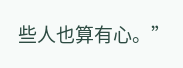些人也算有心。”